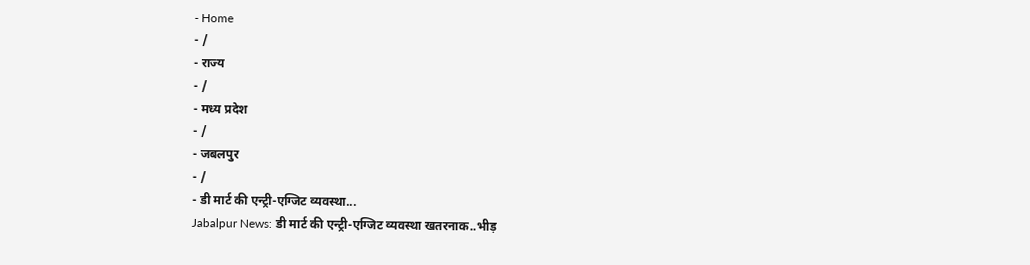- Home
- /
- राज्य
- /
- मध्य प्रदेश
- /
- जबलपुर
- /
- डी मार्ट की एन्ट्री-एग्जिट व्यवस्था...
Jabalpur News: डी मार्ट की एन्ट्री-एग्जिट व्यवस्था खतरनाक..भीड़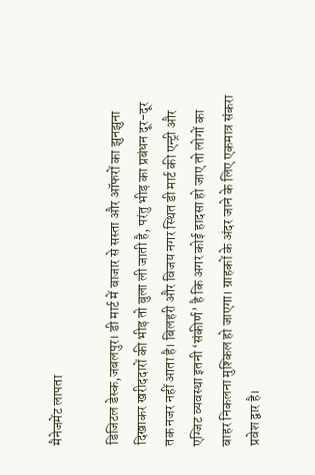मैनेजमेंट लापता

डिजिटल डेस्क,जबलपुर। डी मार्ट में बाजार से सस्ता और ऑफरों का झुनझुना दिखाकर खरीददारों की भीड़ तो बुला ली जाती है, परंतु भीड़ का प्रबंधन दूर-दूर तक नजर नहीं आता है। बिलहरी और विजय नगर स्थित डी मार्ट की एन्ट्री और एग्जिट व्यवस्था इतनी ‘संकीर्ण’ है कि अगर कोई हादसा हो जाए तो लोगों का बाहर निकलना मुश्किल हो जाएगा। ग्राहकों के अंदर जाने के लिए एकमात्र संकरा प्रवेश द्वार है।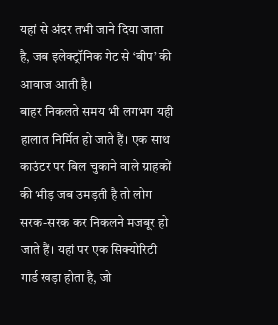यहां से अंदर तभी जाने दिया जाता है, जब इलेक्ट्रॉनिक गेट से ‘बीप’ की आवाज आती है।
बाहर निकलते समय भी लगभग यही हालात निर्मित हो जाते हैं। एक साथ काउंटर पर बिल चुकाने वाले ग्राहकों की भीड़ जब उमड़ती है तो लोग सरक-सरक कर निकलने मजबूर हो जाते हैं। यहां पर एक सिक्योरिटी गार्ड खड़ा होता है, जो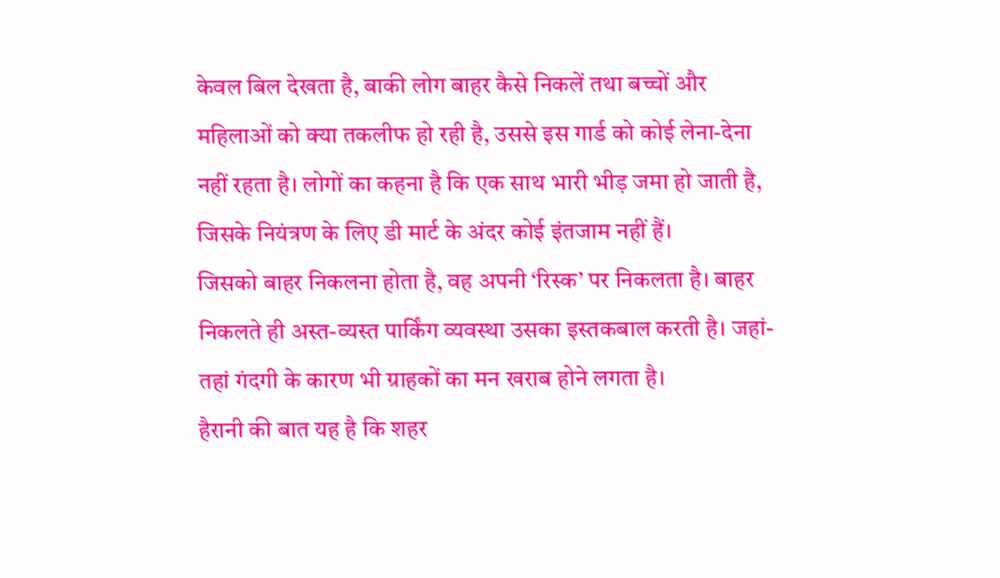केवल बिल देखता है, बाकी लोग बाहर कैसे निकलें तथा बच्चों और महिलाओं को क्या तकलीफ हो रही है, उससे इस गार्ड को कोई लेना-देना नहीं रहता है। लोगों का कहना है कि एक साथ भारी भीड़ जमा हो जाती है, जिसके नियंत्रण के लिए डी मार्ट के अंदर कोई इंतजाम नहीं हैं।
जिसको बाहर निकलना होता है, वह अपनी ‘रिस्क’ पर निकलता है। बाहर निकलते ही अस्त-व्यस्त पार्किंग व्यवस्था उसका इस्तकबाल करती है। जहां-तहां गंदगी के कारण भी ग्राहकों का मन खराब होने लगता है।
हैरानी की बात यह है कि शहर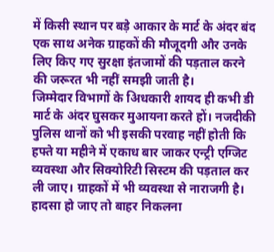में किसी स्थान पर बड़े आकार के मार्ट के अंदर बंद एक साथ अनेक ग्राहकों की मौजूदगी और उनके लिए किए गए सुरक्षा इंतजामों की पड़ताल करने की जरूरत भी नहीं समझी जाती है।
जिम्मेदार विभागों के अिधकारी शायद ही कभी डी मार्ट के अंदर घुसकर मुआयना करते हों। नजदीकी पुलिस थानों को भी इसकी परवाह नहीं होती कि हफ्ते या महीने में एकाध बार जाकर एन्ट्री एग्जिट व्यवस्था और सिक्योरिटी सिस्टम की पड़ताल कर ली जाए। ग्राहकों में भी व्यवस्था से नाराजगी है।
हादसा हो जाए तो बाहर निकलना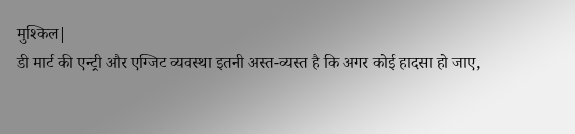मुश्किल|
डी मार्ट की एन्ट्री और एग्जिट व्यवस्था इतनी अस्त-व्यस्त है कि अगर कोई हादसा हो जाए,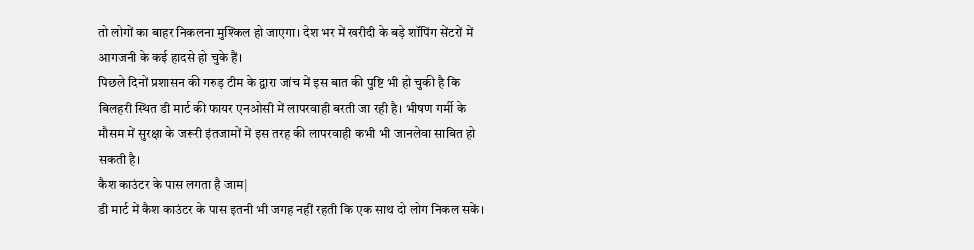तो लोगों का बाहर निकलना मुश्किल हो जाएगा। देश भर में खरीदी के बड़े शॉपिंग सेंटरों में आगजनी के कई हादसे हो चुके हैं।
पिछले दिनों प्रशासन की गरुड़ टीम के द्वारा जांच में इस बात की पुष्टि भी हो चुकी है कि बिलहरी स्थित डी मार्ट की फायर एनओसी में लापरवाही बरती जा रही है। भीषण गर्मी के मौसम में सुरक्षा के जरूरी इंतजामों में इस तरह की लापरवाही कभी भी जानलेवा साबित हो सकती है।
कैश काउंटर के पास लगता है जाम|
डी मार्ट में कैश काउंटर के पास इतनी भी जगह नहीं रहती कि एक साथ दो लोग निकल सकें।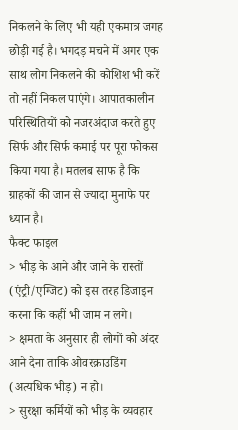निकलने के लिए भी यही एकमात्र जगह छोड़ी गई है। भगदड़ मचने में अगर एक साथ लोग निकलने की कोशिश भी करें तो नहीं निकल पाएंगे। आपातकालीन परिस्थितियों को नजरअंदाज करते हुए सिर्फ और सिर्फ कमाई पर पूरा फोकस किया गया है। मतलब साफ है कि ग्राहकों की जान से ज्यादा मुनाफे पर ध्यान है।
फैक्ट फाइल
> भीड़ के आने और जाने के रास्तों (एंट्री/एग्जिट) को इस तरह डिजाइन करना कि कहीं भी जाम न लगे।
> क्षमता के अनुसार ही लोगों को अंदर आने देना ताकि ओवरक्राउडिंग (अत्यधिक भीड़) न हो।
> सुरक्षा कर्मियों को भीड़ के व्यवहार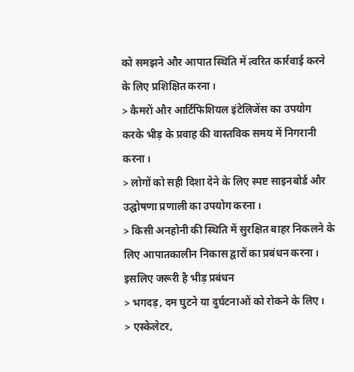को समझने और आपात स्थिति में त्वरित कार्रवाई करने के लिए प्रशिक्षित करना।
> कैमरों और आर्टिफिशियल इंटेलिजेंस का उपयोग करके भीड़ के प्रवाह की वास्तविक समय में निगरानी करना।
> लोगों को सही दिशा देने के लिए स्पष्ट साइनबोर्ड और उद्घोषणा प्रणाली का उपयोग करना।
> किसी अनहोनी की स्थिति में सुरक्षित बाहर निकलने के लिए आपातकालीन निकास द्वारों का प्रबंधन करना।
इसलिए जरूरी है भीड़ प्रबंधन
> भगदड़, दम घुटने या दुर्घटनाओं को रोकने के लिए।
> एस्केलेटर,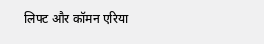लिफ्ट और कॉमन एरिया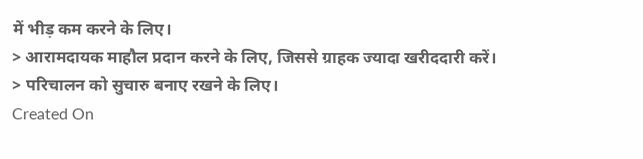में भीड़ कम करने के लिए।
> आरामदायक माहौल प्रदान करने के लिए, जिससे ग्राहक ज्यादा खरीददारी करें।
> परिचालन को सुचारु बनाए रखने के लिए।
Created On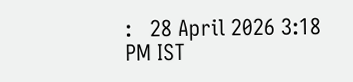:   28 April 2026 3:18 PM IST